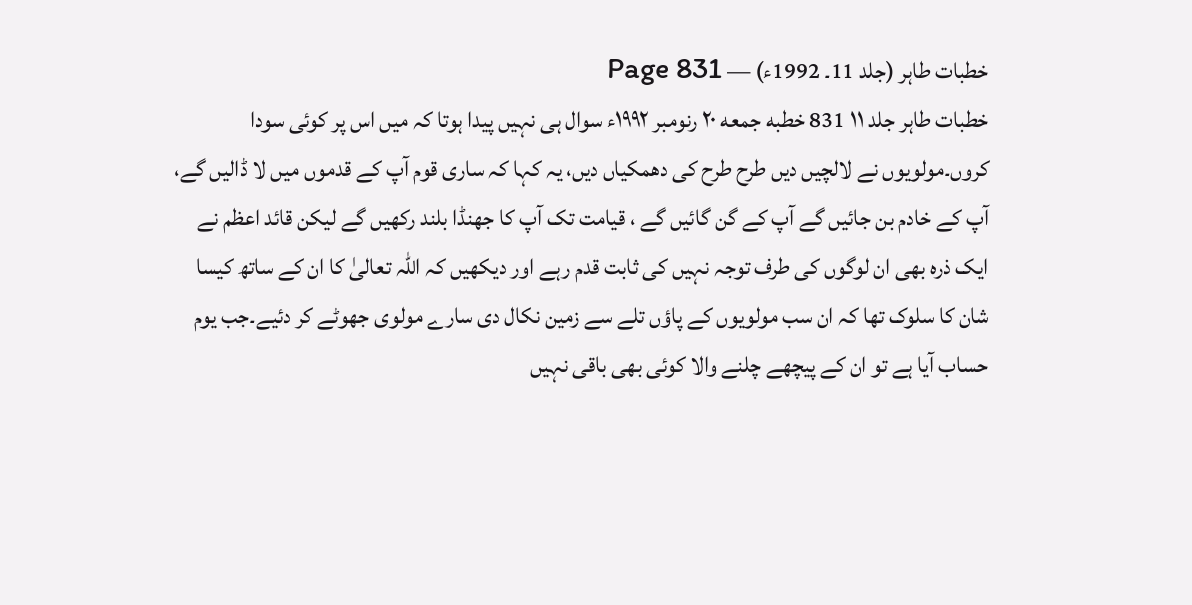خطبات طاہر (جلد 11۔ 1992ء) — Page 831
خطبات طاہر جلد ۱۱ 831 خطبه جمعه ۲۰ رنومبر ۱۹۹۲ء سوال ہی نہیں پیدا ہوتا کہ میں اس پر کوئی سودا کروں۔مولویوں نے لالچیں دیں طرح طرح کی دھمکیاں دیں، یہ کہا کہ ساری قوم آپ کے قدموں میں لا ڈالیں گے، آپ کے خادم بن جائیں گے آپ کے گن گائیں گے ، قیامت تک آپ کا جھنڈا بلند رکھیں گے لیکن قائد اعظم نے ایک ذرہ بھی ان لوگوں کی طرف توجہ نہیں کی ثابت قدم رہے اور دیکھیں کہ اللہ تعالیٰ کا ان کے ساتھ کیسا شان کا سلوک تھا کہ ان سب مولویوں کے پاؤں تلے سے زمین نکال دی سارے مولوی جھوٹے کر دئیے۔جب یوم حساب آیا ہے تو ان کے پیچھے چلنے والا کوئی بھی باقی نہیں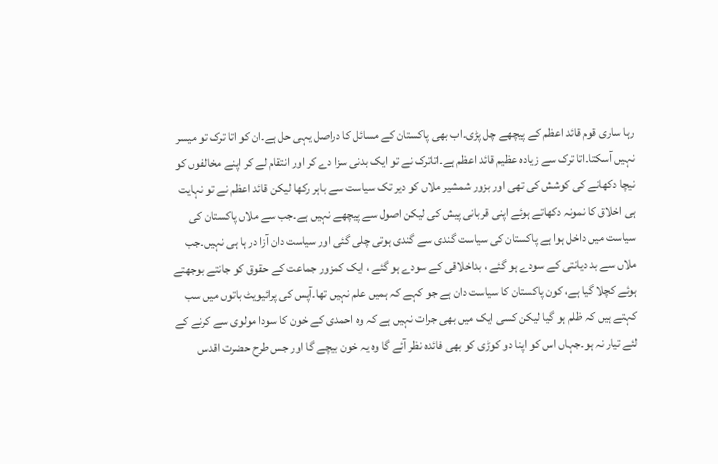رہا ساری قوم قائد اعظم کے پیچھے چل پڑی۔اب بھی پاکستان کے مسائل کا دراصل یہی حل ہے۔ان کو اتا ترک تو میسر نہیں آسکتا۔اتا ترک سے زیادہ عظیم قائد اعظم ہے۔اتاترک نے تو ایک بدنی سزا دے کر اور انتقام لے کر اپنے مخالفوں کو نیچا دکھانے کی کوشش کی تھی اور بزور شمشیر ملاں کو دیر تک سیاست سے باہر رکھا لیکن قائد اعظم نے تو نہایت ہی اخلاق کا نمونہ دکھاتے ہوئے اپنی قربانی پیش کی لیکن اصول سے پیچھے نہیں ہے۔جب سے ملاں پاکستان کی سیاست میں داخل ہوا ہے پاکستان کی سیاست گندی سے گندی ہوتی چلی گئی اور سیاست دان آزا در ہا ہی نہیں۔جب ملاں سے بد دیانتی کے سودے ہو گئے ، بداخلاقی کے سودے ہو گئے ، ایک کمزور جماعت کے حقوق کو جانتے بوجھتے ہوئے کچلا گیا ہے، کون پاکستان کا سیاست دان ہے جو کہے کہ ہمیں علم نہیں تھا۔آپس کی پرائیویٹ باتوں میں سب کہتے ہیں کہ ظلم ہو گیا لیکن کسی ایک میں بھی جرات نہیں ہے کہ وہ احمدی کے خون کا سودا مولوی سے کرنے کے لئے تیار نہ ہو۔جہاں اس کو اپنا دو کوڑی کو بھی فائدہ نظر آئے گا وہ یہ خون بیچے گا اور جس طرح حضرت اقدس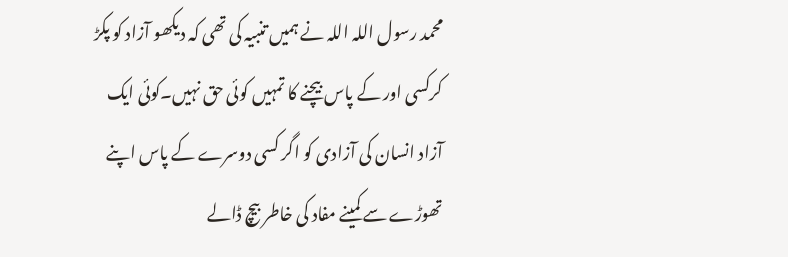محمد رسول اللہ اللہ نے ہمیں تنبیہ کی تھی کہ دیکھو آزاد کو پکڑ کرکسی اور کے پاس بیچنے کا تمہیں کوئی حق نہیں۔کوئی ایک آزاد انسان کی آزادی کو اگر کسی دوسرے کے پاس اپنے تھوڑے سے کمینے مفاد کی خاطر بیچ ڈالے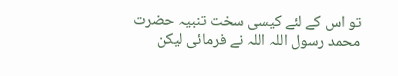تو اس کے لئے کیسی سخت تنبیہ حضرت محمد رسول اللہ اللہ نے فرمائی لیکن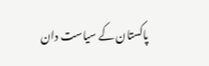پاکستان کے سیاست دان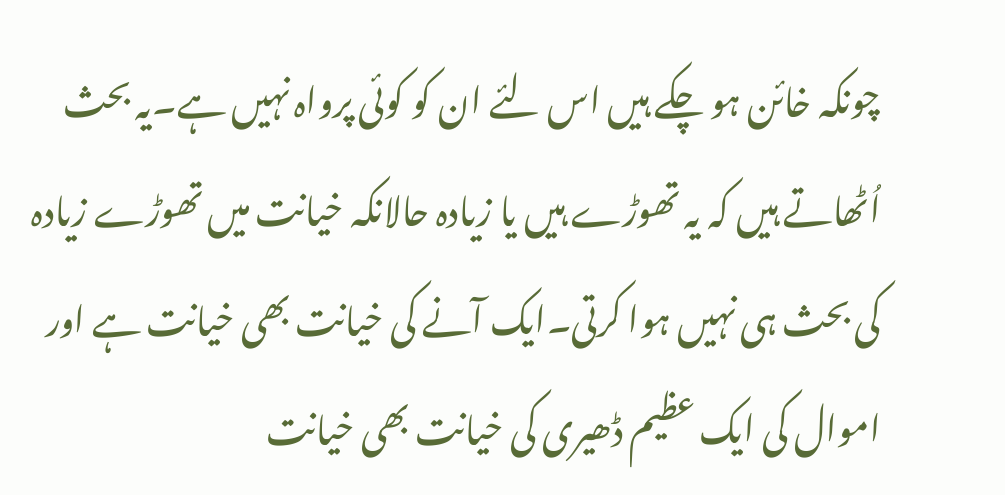چونکہ خائن ہو چکے ہیں اس لئے ان کو کوئی پرواہ نہیں ہے۔یہ بحث اُٹھاتے ہیں کہ یہ تھوڑے ہیں یا زیادہ حالانکہ خیانت میں تھوڑے زیادہ کی بحث ہی نہیں ہوا کرتی۔ایک آنے کی خیانت بھی خیانت ہے اور اموال کی ایک عظیم ڈھیری کی خیانت بھی خیانت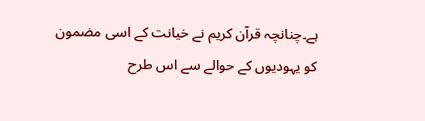ہے۔چنانچہ قرآن کریم نے خیانت کے اسی مضمون کو یہودیوں کے حوالے سے اس طرح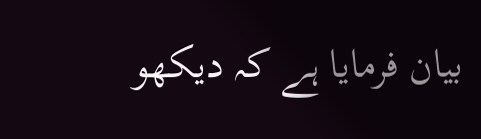بیان فرمایا ہے کہ دیکھو